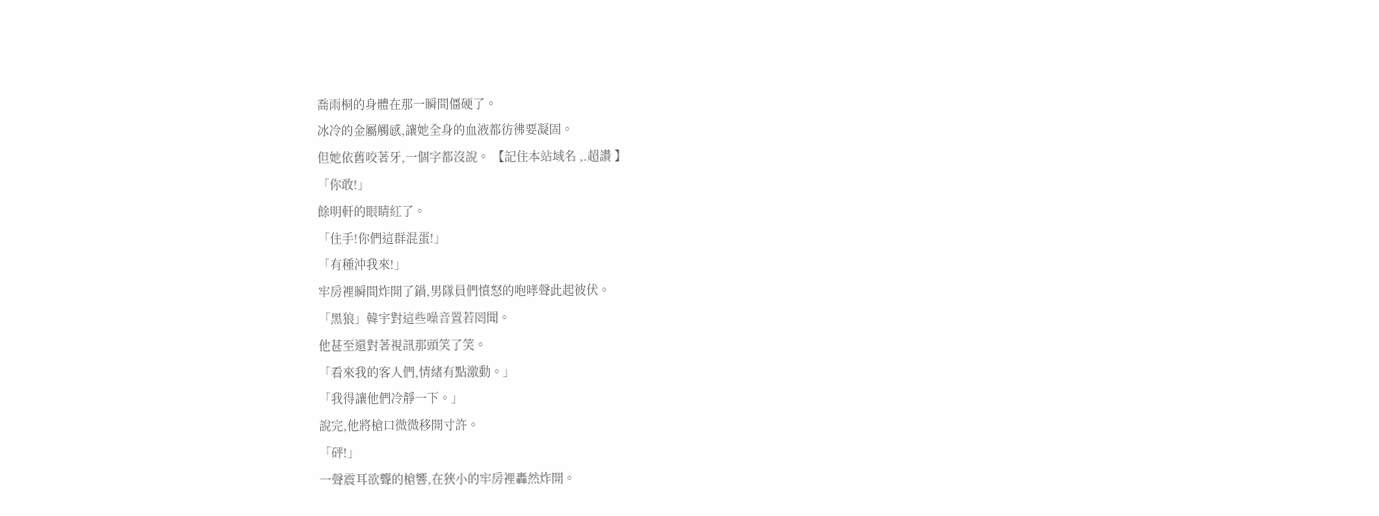喬雨桐的身體在那一瞬間僵硬了。
冰冷的金屬觸感,讓她全身的血液都彷彿要凝固。
但她依舊咬著牙,一個字都沒說。 【記住本站域名 ,.超讚 】
「你敢!」
餘明軒的眼睛紅了。
「住手!你們這群混蛋!」
「有種沖我來!」
牢房裡瞬間炸開了鍋,男隊員們憤怒的咆哮聲此起彼伏。
「黑狼」韓宇對這些噪音置若罔聞。
他甚至還對著視訊那頭笑了笑。
「看來我的客人們,情緒有點激動。」
「我得讓他們冷靜一下。」
說完,他將槍口微微移開寸許。
「砰!」
一聲震耳欲聾的槍響,在狹小的牢房裡轟然炸開。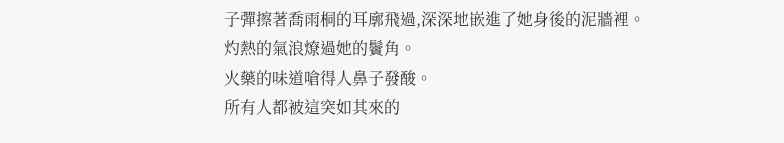子彈擦著喬雨桐的耳廓飛過,深深地嵌進了她身後的泥牆裡。
灼熱的氣浪燎過她的鬢角。
火藥的味道嗆得人鼻子發酸。
所有人都被這突如其來的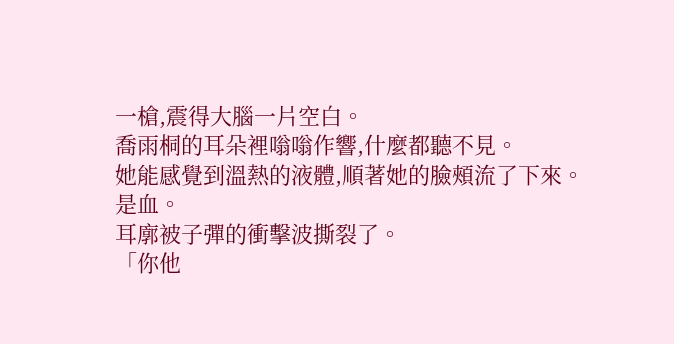一槍,震得大腦一片空白。
喬雨桐的耳朵裡嗡嗡作響,什麼都聽不見。
她能感覺到溫熱的液體,順著她的臉頰流了下來。
是血。
耳廓被子彈的衝擊波撕裂了。
「你他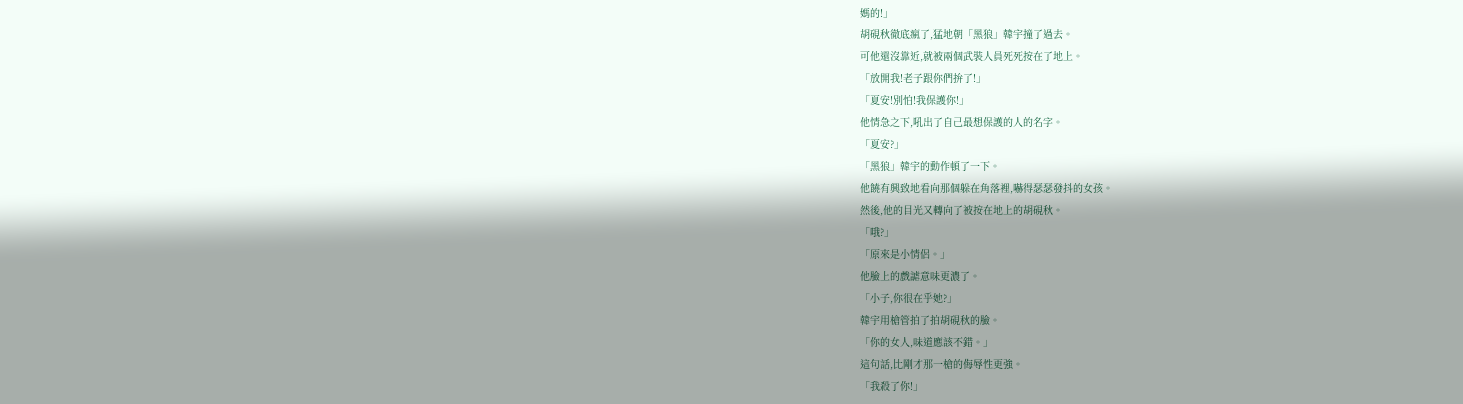媽的!」
胡硯秋徹底瘋了,猛地朝「黑狼」韓宇撞了過去。
可他還沒靠近,就被兩個武裝人員死死按在了地上。
「放開我!老子跟你們拚了!」
「夏安!別怕!我保護你!」
他情急之下,吼出了自己最想保護的人的名字。
「夏安?」
「黑狼」韓宇的動作頓了一下。
他饒有興致地看向那個躲在角落裡,嚇得瑟瑟發抖的女孩。
然後,他的目光又轉向了被按在地上的胡硯秋。
「哦?」
「原來是小情侶。」
他臉上的戲謔意味更濃了。
「小子,你很在乎她?」
韓宇用槍管拍了拍胡硯秋的臉。
「你的女人,味道應該不錯。」
這句話,比剛才那一槍的侮辱性更強。
「我殺了你!」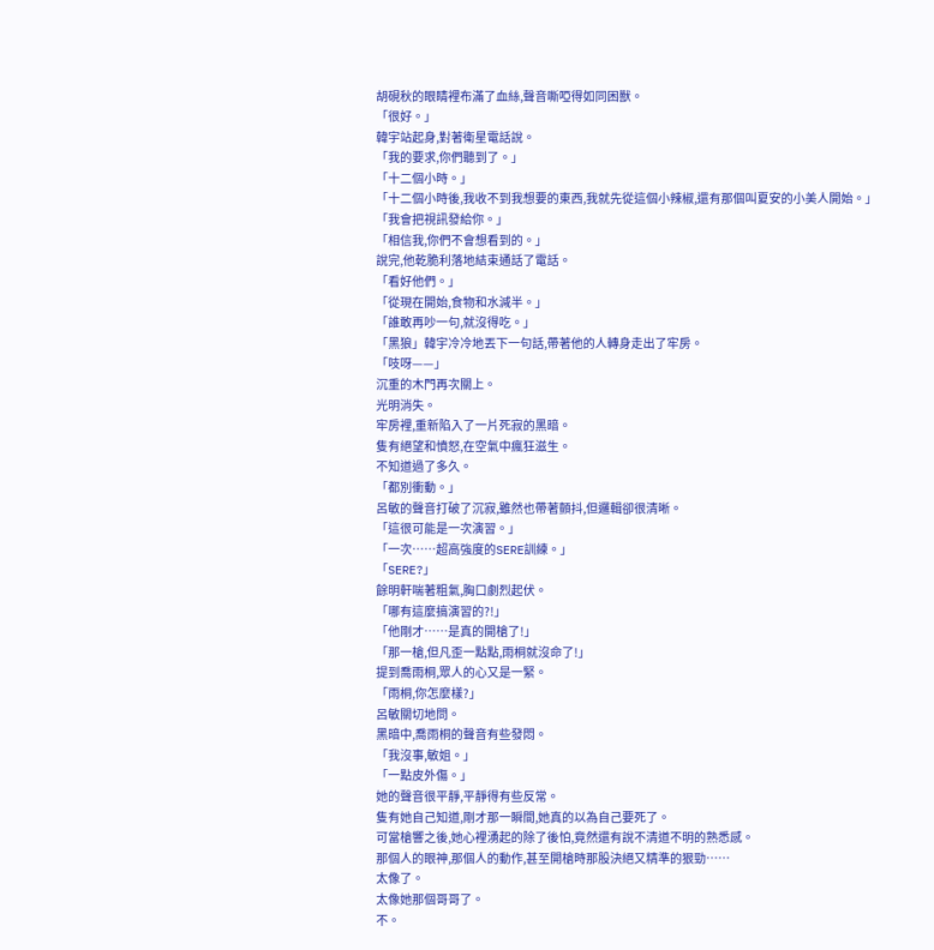胡硯秋的眼睛裡布滿了血絲,聲音嘶啞得如同困獸。
「很好。」
韓宇站起身,對著衛星電話說。
「我的要求,你們聽到了。」
「十二個小時。」
「十二個小時後,我收不到我想要的東西,我就先從這個小辣椒,還有那個叫夏安的小美人開始。」
「我會把視訊發給你。」
「相信我,你們不會想看到的。」
說完,他乾脆利落地結束通話了電話。
「看好他們。」
「從現在開始,食物和水減半。」
「誰敢再吵一句,就沒得吃。」
「黑狼」韓宇冷冷地丟下一句話,帶著他的人轉身走出了牢房。
「吱呀——」
沉重的木門再次關上。
光明消失。
牢房裡,重新陷入了一片死寂的黑暗。
隻有絕望和憤怒,在空氣中瘋狂滋生。
不知道過了多久。
「都別衝動。」
呂敏的聲音打破了沉寂,雖然也帶著顫抖,但邏輯卻很清晰。
「這很可能是一次演習。」
「一次……超高強度的SERE訓練。」
「SERE?」
餘明軒喘著粗氣,胸口劇烈起伏。
「哪有這麼搞演習的?!」
「他剛才……是真的開槍了!」
「那一槍,但凡歪一點點,雨桐就沒命了!」
提到喬雨桐,眾人的心又是一緊。
「雨桐,你怎麼樣?」
呂敏關切地問。
黑暗中,喬雨桐的聲音有些發悶。
「我沒事,敏姐。」
「一點皮外傷。」
她的聲音很平靜,平靜得有些反常。
隻有她自己知道,剛才那一瞬間,她真的以為自己要死了。
可當槍響之後,她心裡湧起的除了後怕,竟然還有說不清道不明的熟悉感。
那個人的眼神,那個人的動作,甚至開槍時那股決絕又精準的狠勁……
太像了。
太像她那個哥哥了。
不。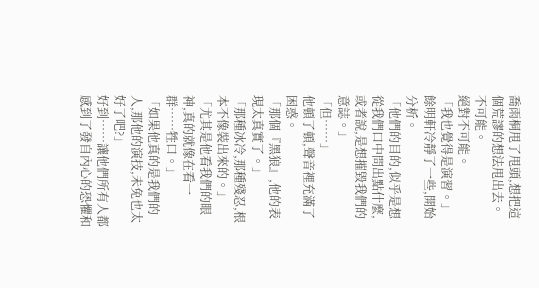喬雨桐甩了甩頭,想把這個荒謬的想法甩出去。
不可能。
絕對不可能。
「我也覺得是演習。」
餘明軒冷靜了一些,開始分析。
「他們的目的,似乎是想從我們口中問出點什麼,或者說,是想摧毀我們的意誌。」
「但……」
他頓了頓,聲音裡充滿了困惑。
「那個『黑狼』,他的表現太真實了。」
「那種冰冷,那種殘忍,根本不像裝出來的。」
「尤其是他看我們的眼神,真的就像在看一群……牲口。」
「如果他真的是我們的人,那他的演技,未免也太好了吧?」
好到……讓他們所有人都感到了發自內心的恐懼和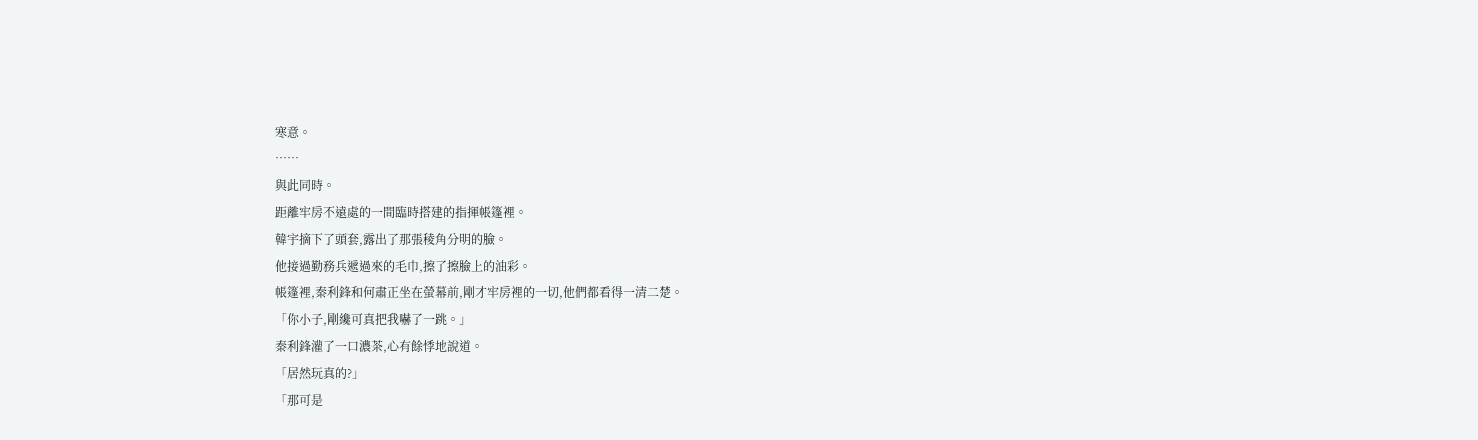寒意。
……
與此同時。
距離牢房不遠處的一間臨時搭建的指揮帳篷裡。
韓宇摘下了頭套,露出了那張稜角分明的臉。
他接過勤務兵遞過來的毛巾,擦了擦臉上的油彩。
帳篷裡,秦利鋒和何肅正坐在螢幕前,剛才牢房裡的一切,他們都看得一清二楚。
「你小子,剛纔可真把我嚇了一跳。」
秦利鋒灌了一口濃茶,心有餘悸地說道。
「居然玩真的?」
「那可是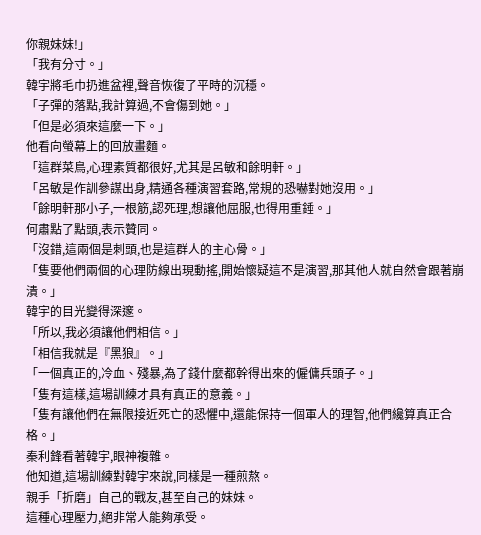你親妹妹!」
「我有分寸。」
韓宇將毛巾扔進盆裡,聲音恢復了平時的沉穩。
「子彈的落點,我計算過,不會傷到她。」
「但是必須來這麼一下。」
他看向螢幕上的回放畫麵。
「這群菜鳥,心理素質都很好,尤其是呂敏和餘明軒。」
「呂敏是作訓參謀出身,精通各種演習套路,常規的恐嚇對她沒用。」
「餘明軒那小子,一根筋,認死理,想讓他屈服,也得用重錘。」
何肅點了點頭,表示贊同。
「沒錯,這兩個是刺頭,也是這群人的主心骨。」
「隻要他們兩個的心理防線出現動搖,開始懷疑這不是演習,那其他人就自然會跟著崩潰。」
韓宇的目光變得深邃。
「所以,我必須讓他們相信。」
「相信我就是『黑狼』。」
「一個真正的,冷血、殘暴,為了錢什麼都幹得出來的僱傭兵頭子。」
「隻有這樣,這場訓練才具有真正的意義。」
「隻有讓他們在無限接近死亡的恐懼中,還能保持一個軍人的理智,他們纔算真正合格。」
秦利鋒看著韓宇,眼神複雜。
他知道,這場訓練對韓宇來說,同樣是一種煎熬。
親手「折磨」自己的戰友,甚至自己的妹妹。
這種心理壓力,絕非常人能夠承受。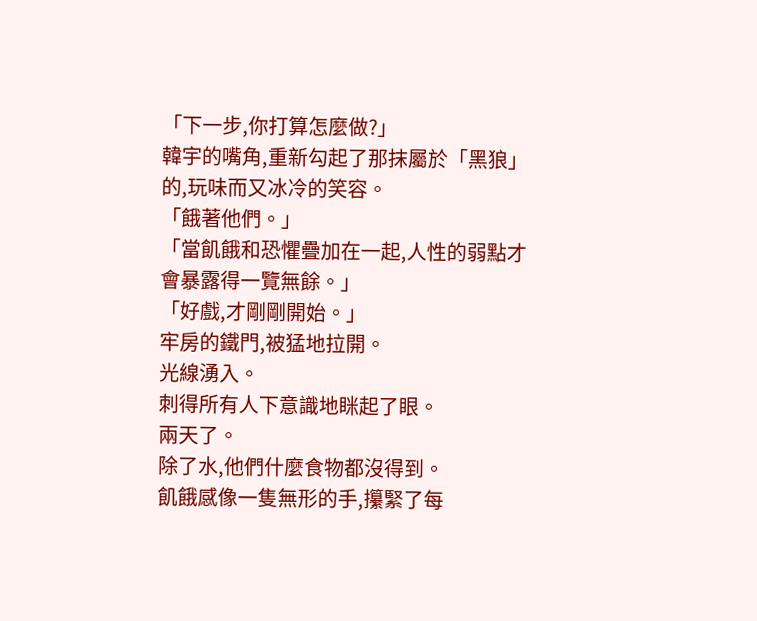「下一步,你打算怎麼做?」
韓宇的嘴角,重新勾起了那抹屬於「黑狼」的,玩味而又冰冷的笑容。
「餓著他們。」
「當飢餓和恐懼疊加在一起,人性的弱點才會暴露得一覽無餘。」
「好戲,才剛剛開始。」
牢房的鐵門,被猛地拉開。
光線湧入。
刺得所有人下意識地眯起了眼。
兩天了。
除了水,他們什麼食物都沒得到。
飢餓感像一隻無形的手,攥緊了每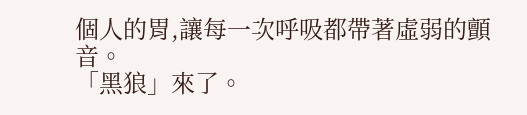個人的胃,讓每一次呼吸都帶著虛弱的顫音。
「黑狼」來了。